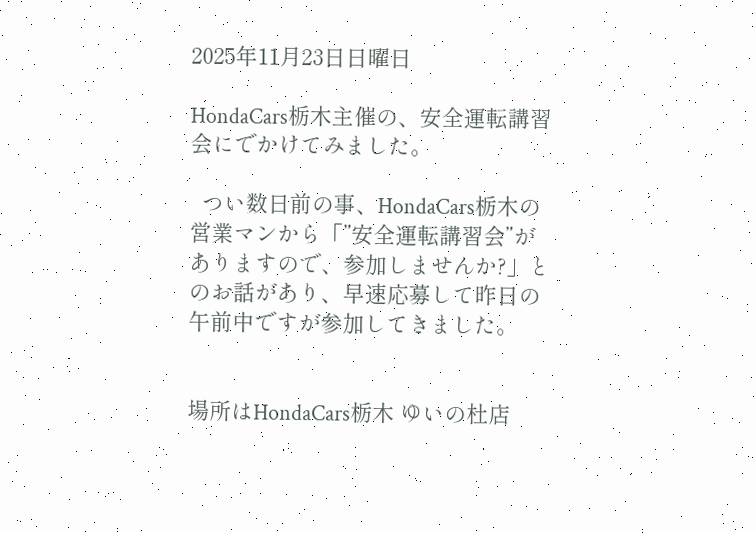2025年11月23日日曜日

HondaCars栃木主催の、安全運転講習会にでかけてみました。

  つい数日前の事、HondaCars栃木の営業マンから「”安全運転講習会”がありますので、参加しませんか?」とのお話があり、早速応募して昨日の午前中ですが参加してきました。


場所はHondaCars栃木 ゆいの杜店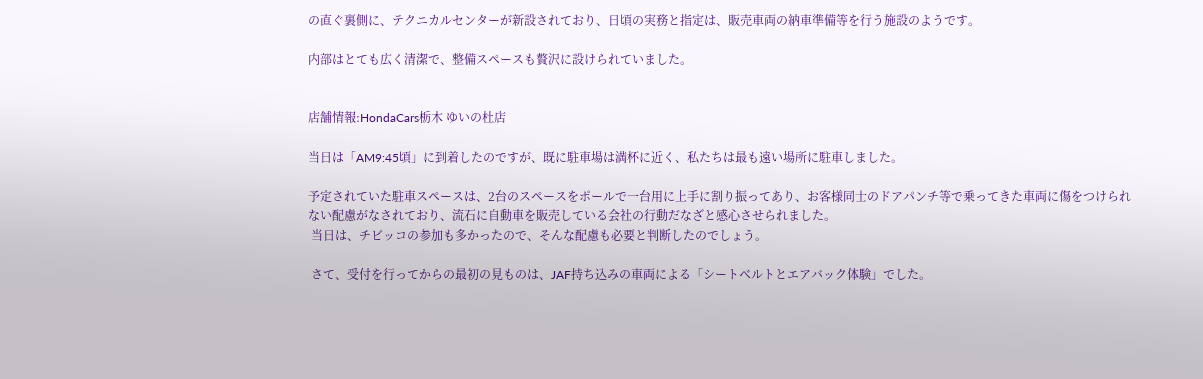の直ぐ裏側に、テクニカルセンターが新設されており、日頃の実務と指定は、販売車両の納車準備等を行う施設のようです。

内部はとても広く清潔で、整備スペースも贅沢に設けられていました。


店舗情報:HondaCars栃木 ゆいの杜店

当日は「AM9:45頃」に到着したのですが、既に駐車場は満杯に近く、私たちは最も遠い場所に駐車しました。

予定されていた駐車スペースは、2台のスペースをポールで一台用に上手に割り振ってあり、お客様同士のドアパンチ等で乗ってきた車両に傷をつけられない配慮がなされており、流石に自動車を販売している会社の行動だなざと感心させられました。
 当日は、チビッコの参加も多かったので、そんな配慮も必要と判断したのでしょう。

 さて、受付を行ってからの最初の見ものは、JAF持ち込みの車両による「シートベルトとエアバック体験」でした。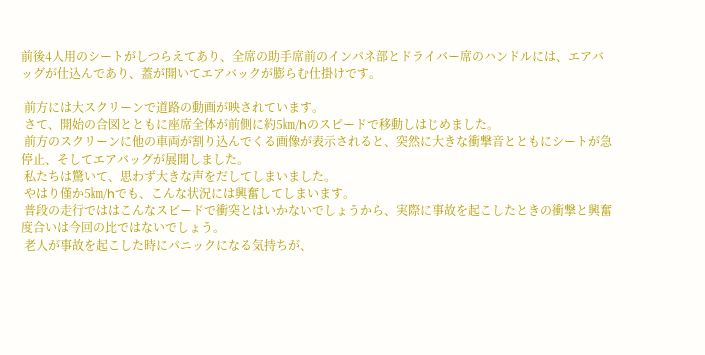前後4人用のシートがしつらえてあり、全席の助手席前のインパネ部とドライバー席のハンドルには、エアバッグが仕込んであり、蓋が開いてエアバックが膨らむ仕掛けです。

 前方には大スクリーンで道路の動画が映されています。
 さて、開始の合図とともに座席全体が前側に約5㎞/hのスピードで移動しはじめました。
 前方のスクリーンに他の車両が割り込んでくる画像が表示されると、突然に大きな衝撃音とともにシートが急停止、そしてエアバッグが展開しました。
 私たちは驚いて、思わず大きな声をだしてしまいました。
 やはり僅か5㎞/hでも、こんな状況には興奮してしまいます。
 普段の走行でははこんなスピードで衝突とはいかないでしょうから、実際に事故を起こしたときの衝撃と興奮度合いは今回の比ではないでしょう。
 老人が事故を起こした時にパニックになる気持ちが、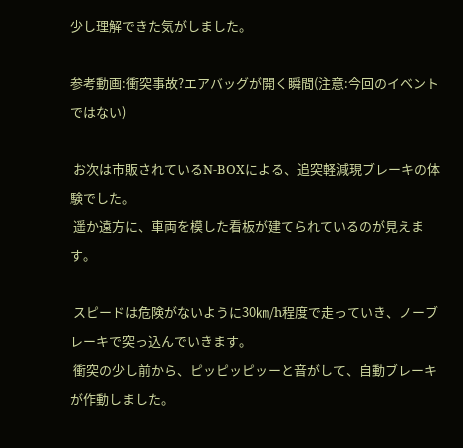少し理解できた気がしました。

参考動画:衝突事故?エアバッグが開く瞬間(注意:今回のイベントではない)

 お次は市販されているN-BOXによる、追突軽減現ブレーキの体験でした。
 遥か遠方に、車両を模した看板が建てられているのが見えます。

 スピードは危険がないように30㎞/h程度で走っていき、ノーブレーキで突っ込んでいきます。
 衝突の少し前から、ピッピッピッーと音がして、自動ブレーキが作動しました。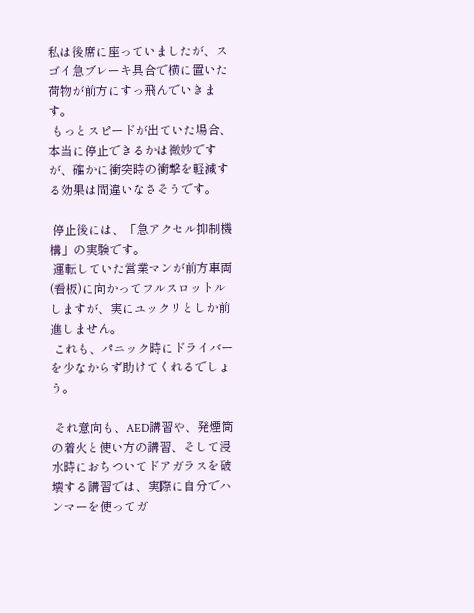私は後席に座っていましたが、スゴイ急ブレーキ具合で横に置いた荷物が前方にすっ飛んでいきます。
 もっとスピードが出ていた場合、本当に停止できるかは微妙ですが、確かに衝突時の衝撃を軽減する効果は間違いなさそうです。

 停止後には、「急アクセル抑制機構」の実験です。
 運転していた営業マンが前方車両(看板)に向かってフルスロットルしますが、実にユックリとしか前進しません。
 これも、パニック時にドライバーを少なからず助けてくれるでしょう。

 それ意向も、AED講習や、発煙筒の着火と使い方の講習、そして浸水時におちついてドアガラスを破壊する講習では、実際に自分でハンマーを使ってガ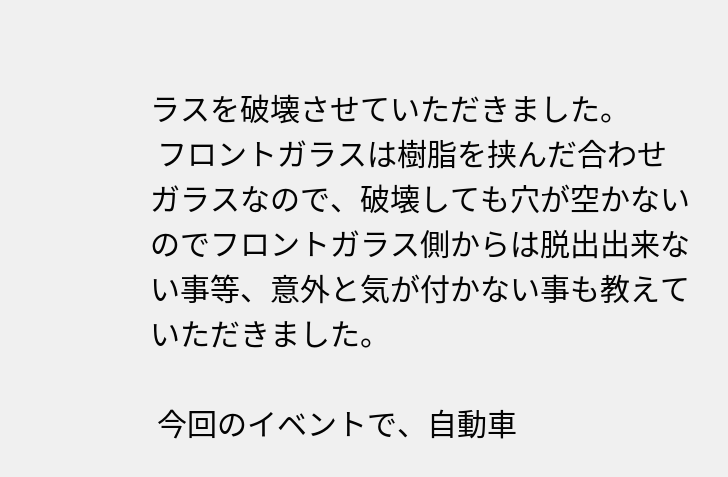ラスを破壊させていただきました。
 フロントガラスは樹脂を挟んだ合わせガラスなので、破壊しても穴が空かないのでフロントガラス側からは脱出出来ない事等、意外と気が付かない事も教えていただきました。

 今回のイベントで、自動車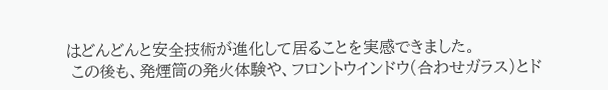はどんどんと安全技術が進化して居ることを実感できました。
 この後も、発煙筒の発火体験や、フロントウインドウ(合わせガラス)とド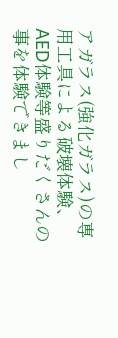アガラス(強化ガラス)の専用工具による破壊体験、AED体験等盛りだくさんの事を体験できまし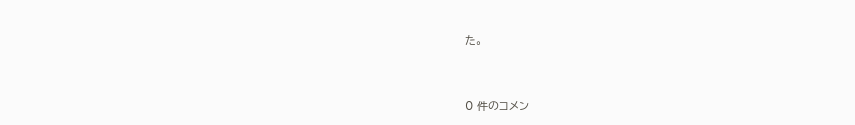た。


0 件のコメン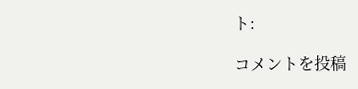ト:

コメントを投稿